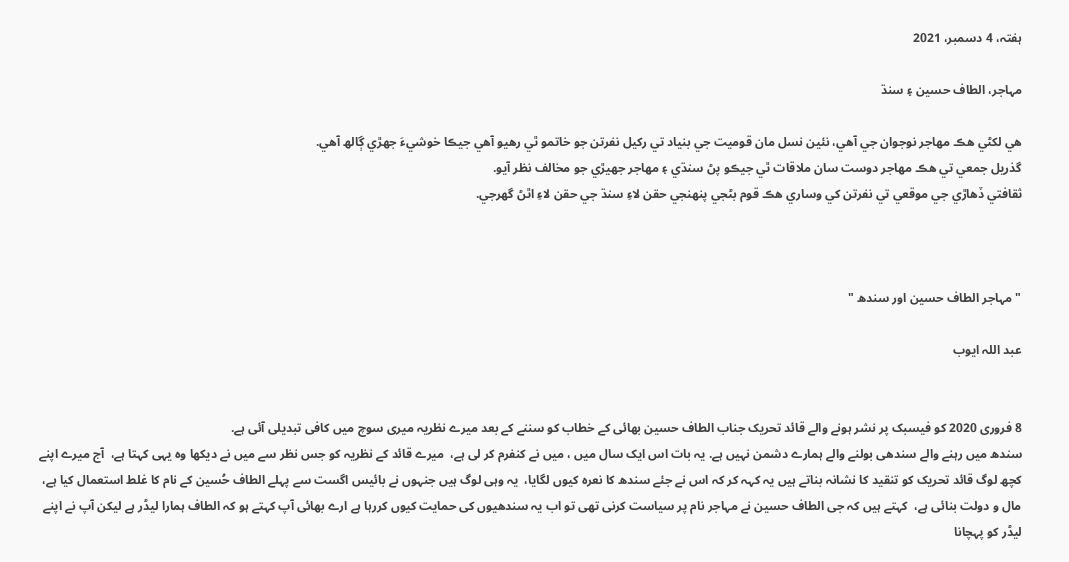ہفتہ، 4 دسمبر، 2021

مہاجر، الطاف حسين ۽ سنڌ

ھي لکڻي ھڪ مھاجر نوجوان جي آھي، نئين نسل مان قوميت جي بنياد تي رکيل نفرتن جو خاتمو ٿي رھيو آھي جيڪا خوشيءَ جھڙي ڳالھ آھي.
گذريل جمعي تي ھڪ مھاجر دوست سان ملاقات ٿي جيڪو پڻ سنڌي ۽ مھاجر جھيڙي جو مخالف نظر آيو.
ثقافتي ڏھاڙي جي موقعي تي نفرتن کي وساري ھڪ قوم بڻجي پنھنجي حقن لاءِ سنڌ جي حقن لاءِ اٿڻ گھرجي.



" مہاجر الطاف حسین اور سندھ "

عبد اللہ ايوب


8 فروری 2020 کو فیسبک پر نشر ہونے والے قائد تحریک جناب الطاف حسین بھائی کے خطاب کو سننے کے بعد میرے نظریہ میری سوچ میں کافی تبدیلی آئی ہے.
سندھ میں رہنے والے سندھی بولنے والے ہمارے دشمن نہیں ہے. یہ بات اس ایک سال میں ، میں نے کنفرم کر لی ہے،  میرے قائد کے نظریہ کو جس نظر سے میں نے دیکھا وہ یہی کہتا ہے،  آج میرے اپنے کچھ لوگ قائد تحریک کو تنقید کا نشانہ بناتے ہیں یہ کہہ کر کہ اس نے جئے سندھ کا نعرہ کیوں لگایا،  یہ وہی لوگ ہیں جنہوں نے بائیس اگست سے پہلے الطاف حُسین کے نام کا غلط استعمال کیا ہے،  مال و دولت بنائی ہے،  کہتے ہیں کہ جی الطاف حسین نے مہاجر نام پر سیاست کرنی تھی تو اب یہ سندھیوں کی حمایت کیوں کررہا ہے ارے بھائی آپ کہتے ہو کہ الطاف ہمارا لیڈر ہے لیکن آپ نے اپنے لیڈر کو پہچانا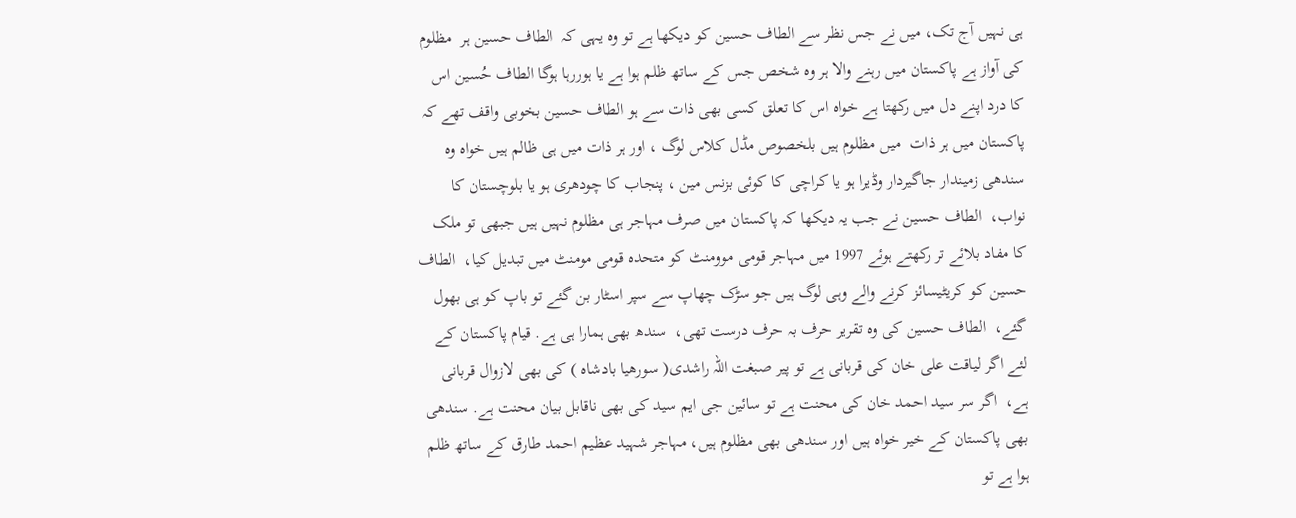ہی نہیں آج تک، میں نے جس نظر سے الطاف حسین کو دیکھا ہے تو وہ یہی کہ  الطاف حسین ہر  مظلوم کی آواز ہے پاکستان میں رہنے والا ہر وہ شخص جس کے ساتھ ظلم ہوا ہے یا ہوررہا ہوگا الطاف حُسین اس کا درد اپنے دل میں رکھتا ہے خواہ اس کا تعلق کسی بھی ذات سے ہو الطاف حسین بخوبی واقف تھے کہ  پاکستان میں ہر ذات  میں مظلوم ہیں بلخصوص مڈل کلاس لوگ ، اور ہر ذات میں ہی ظالم ہیں خواہ وہ سندھی زمیندار جاگیردار وڈیرا ہو یا کراچی کا کوئی بزنس مین ، پنجاب کا چودھری ہو یا بلوچستان کا نواب،  الطاف حسین نے جب یہ دیکھا کہ پاکستان میں صرف مہاجر ہی مظلوم نہیں ہیں جبھی تو ملک کا مفاد بلائے تر رکھتے ہوئے 1997 میں مہاجر قومی موومنٹ کو متحدہ قومی مومنٹ میں تبدیل کیا،  الطاف حسین کو کریٹیسائز کرنے والے وہی لوگ ہیں جو سڑک چھاپ سے سپر اسٹار بن گئے تو باپ کو ہی بھول گئے،  الطاف حسین کی وہ تقریر حرف بہ حرف درست تھی،  سندھ بھی ہمارا ہی ہے. قیام پاکستان کے لئے اگر لیاقت علی خان کی قربانی ہے تو پیر صبغت اللہ راشدی( سورھیا بادشاہ ) کی بھی لازوال قربانی ہے،  اگر سر سید احمد خان کی محنت ہے تو سائین جی ایم سید کی بھی ناقابل بیان محنت ہے. سندھی بھی پاکستان کے خیر خواہ ہیں اور سندھی بھی مظلوم ہیں، مہاجر شہید عظیم احمد طارق کے ساتھ ظلم ہوا ہے تو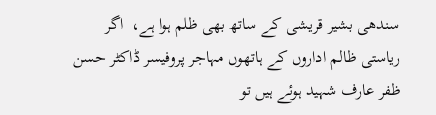سندھی بشیر قریشی کے ساتھ بھی ظلم ہوا ہے،  اگر ریاستی ظالم اداروں کے ہاتھوں مہاجر پروفیسر ڈاکٹر حسن ظفر عارف شہید ہوئے ہیں تو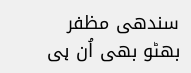سندھی مظفر بھٹو بھی اُن ہی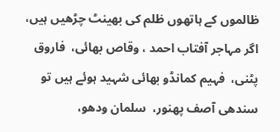ظالموں کے ہاتھوں ظلم کی بھینٹ چڑھیں ہیں،  اگر مہاجر آفتاب احمد ، وقاص بھائی،  فاروق پٹنی،  فہیم کمانڈو بھائی شہید ہوئے ہیں تو سندھی آصف پھنور،  سلمان ودھو،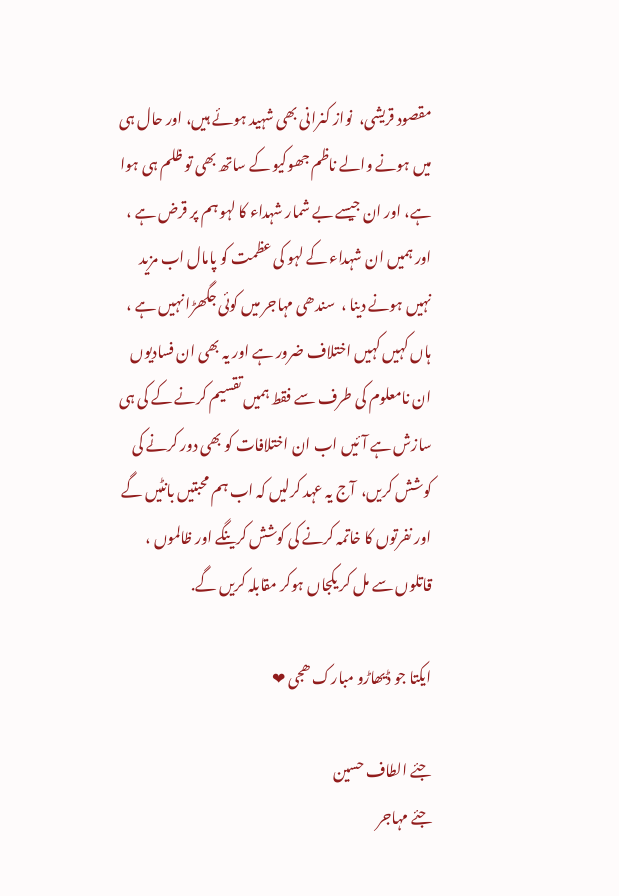مقصود قریشی،  نواز کنرانی بھی شہید ہوئے ہیں، اور حال ہی میں ہونے والے ناظم جھوکیو کے ساتھ بھی تو ظلم ہی ہوا ہے، اور ان جیسے بے شمار شہداء کا لہو ہم پر قرض ہے ، اور ہمیں ان شہداء کے لہو کی عظمت کو پامال اب مزید نہیں ہونے دینا ،  سندھی مہاجر میں کوئی جگھڑا نہیں ہے ، ہاں کہیں کہیں اختلاف ضرور ہے اور یہ بھی ان فسادیوں ان نامعلوم کی طرف سے فقط ہمیں تقسیم کرنے کے کی ہی سازش ہے آئیں اب ان اختلافات کو بھی دور کرنے کی کوشش کریں،  آج یہ عہد کرلیں کہ اب ہم محبتیں بانٹیں گے اور نفرتوں کا خاتمہ کرنے کی کوشش کرینگے اور ظالموں ، قاتلوں سے مل کر یکجاں ہوکر مقابلہ کریں گے.

ایکتا جو ڈیھاڑو مبارک ھجی ❤

جئے الطاف حسین
جئے مہاجر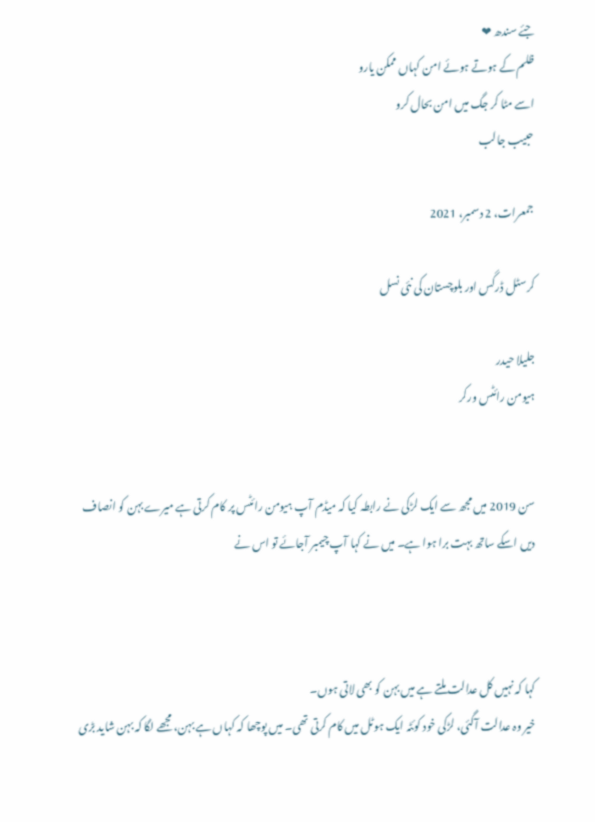جئے سندھ ❤
ظلم کے ہوتے ہوئے امن کہاں ممکن یارو
اسے مٹا کر جگ میں امن بحال کرو
حبیب جالب

جمعرات، 2 دسمبر، 2021

کرسٹل ڈرگس اور بلوچستان کی نئی نسل

جلیلا حیدر
ہیومن رائٹس ورکر


سن 2019 میں مجھ سے ایک لڑکی نے رابطہ کیا کہ میڈم آپ ہیومن رائٹس پر کام کرتی ہے میرے بہن کو انصاف دیں اسکے ساتھ بہت برا ہوا ہے۔ میں نے کہا آپ چیمبر آجائے تو اس نے



کہا کہ نہیں کل عدالت ملتے ہے میں بہن کو بھی لاتی ہوں۔
خیر وہ عدالت آگئی، لڑکی خود کوئٹہ ایک ہوٹل میں کام کرتی تھی۔ میں پوچھا کہ کہاں ہے بہن، مجھے لگا کہ بہن شاید بڑی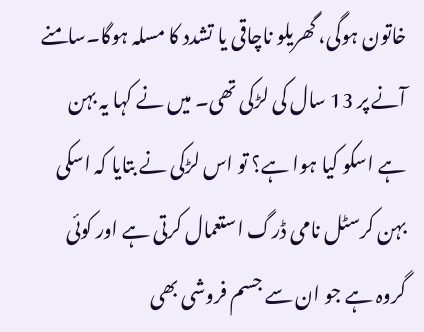خاتون ہوگی، گھریلو ناچاقی یا تشدد کا مسلہ ہوگا۔سامنے آنے پر 13 سال کی لڑکی تھی۔ میں نے کہا یہ بہن ہے اسکو کیا ہوا ہے؟ تو اس لڑکی نے بتایا کہ اسکی بہن کرسٹل نامی ڈرگ استعمال کرتی ہے اور کوئی گروہ ہے جو ان سے جسم فروشی بھی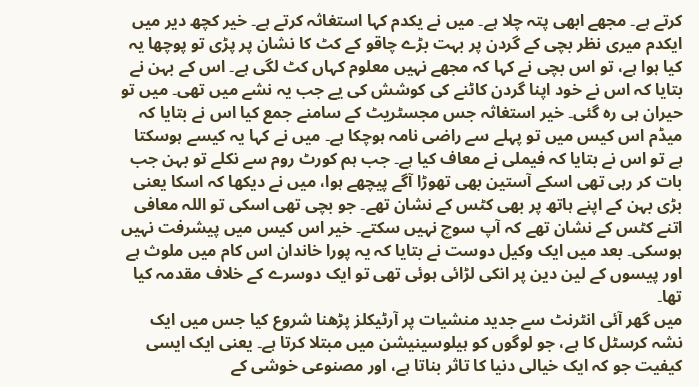کرتے ہے۔ مجھے ابھی پتہ چلا ہے۔ میں نے یکدم کہا استغاثہ کرتے ہے۔ خیر کچھ دیر میں ایکدم میری نظر بچی کے گردن پر بہت بڑے چاقو کے کٹ کا نشان پر پڑی تو پوچھا یہ کیا ہوا ہے، تو اس بچی نے کہا کہ مجھے نہیں معلوم کہاں کٹ لگی ہے۔ اس کے بہن نے بتایا کہ اس نے خود اپنا گردن کاٹنے کی کوشش کی یے جب یہ نشے میں تھی۔ میں تو حیران ہی رہ گئی۔ خیر استغاثہ جس مجسٹریٹ کے سامنے جمع کیا اس نے بتایا کہ میڈم اس کیس میں تو پہلے سے راضی نامہ ہوچکا ہے۔ میں نے کہا یہ کیسے ہوسکتا ہے تو اس نے بتایا کہ فیملی نے معاف کیا ہے۔ جب ہم کورٹ روم سے نکلے تو بہن جب بات کر رہی تھی اسکے آستین بھی تھوڑا آگے پیچھے ہوا، میں نے دیکھا کہ اسکا یعنی بڑی بہن کے اپنے ہاتھ پر بھی کٹس کے نشان تھے۔ جو بچی تھی اسکی تو اللہ معافی اتنے کٹس کے نشان تھے کہ آپ سوچ نہیں سکتے۔ خیر اس کیس میں پیشرفت نہیں ہوسکی۔ بعد میں ایک وکیل دوست نے بتایا کہ یہ پورا خاندان اس کام میں ملوث ہے اور پیسوں کے لین دین پر انکی لڑائی ہوئی تھی تو ایک دوسرے کے خلاف مقدمہ کیا تھا۔
میں گھر آئی انٹرنٹ سے جدید منشیات پر آرٹیکلز پڑھنا شروع کیا جس میں ایک نشہ کرسٹل کا ہے، جو لوگوں کو ہیلوسینیشن میں مبتلا کرتا ہے۔ یعنی ایک ایسی کیفیت جو کہ ایک خیالی دنیا کا تاثر بناتا ہے، اور مصنوعی خوشی کے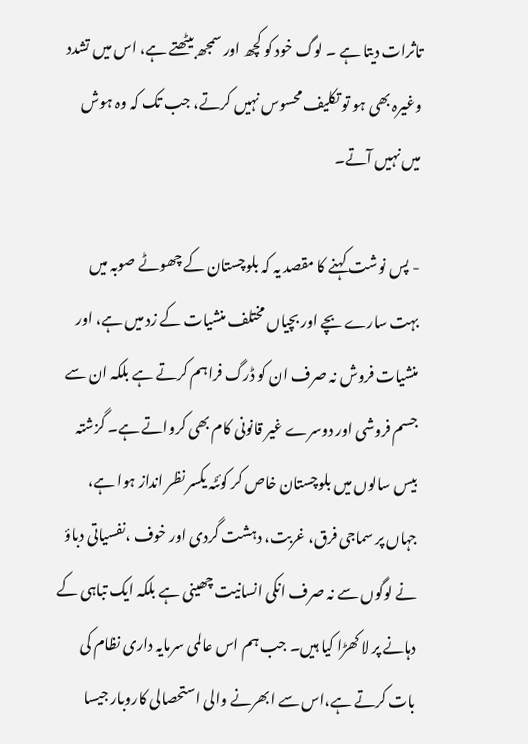تاثرات دیتا ہے ۔ لوگ خود کو کچھ اور سمجھ بیٹھتے ہے، اس میں تشدد وغیرہ بھی ہو تو تکلیف محسوس نہیں کرتے، جب تک کہ وہ ہوش میں نہیں آتے۔

- پس نوشت کہنے کا مقصد یہ کہ بلوچستان کے چھوٹے صوبہ میں بہت سارے بچے اور بچیاں مختلف منشیات کے زد میں ہے، اور منشیات فروش نہ صرف ان کو ڈرگ فراہم کرتے ہے بلکہ ان سے جسم فروشی اور دوسرے غیر قانونی کام بھی کرواتے ہے۔ گزشتہ بیس سالوں میں بلوچستان خاص کر کوئٹہ یکسر نظر انداز ہوا ہے، جہاں پر سماجی فرق، غربت، دہشت گردی اور خوف ،نفسیاتی دباؤ نے لوگوں سے نہ صرف انکی انسانیت چھینی ہے بلکہ ایک تباہی کے دہانے پر لا کھڑا کیا ہیں۔ جب ہم اس عالمی سرمایہ داری نظام کی بات کرتے ہے،اس سے ابھرنے والی استحصالی کاروبار جیسا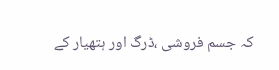کہ جسم فروشی ،ڈرگ اور ہتھیار کے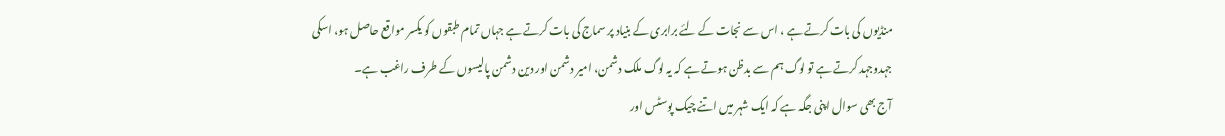منڈیوں کی بات کرتے ہے ، اس سے نجات کے لئے برابری کے بنیاد پر سماج کی بات کرتے ہے جہاں تمام طبقوں کو یکسر مواقع حاصل ہو، اسکی جہدوجہد کرتے ہے تو لوگ ہم سے بدظن ہوتے ہے کہ یہ لوگ ملک دشمن، امیر دشمن اور دین دشمن پالیسوں کے طرف راغب ہے۔
آج بھی سوال اپنی جگہ ہے کہ ایک شہر میں اتنے چیک پوسٹس اور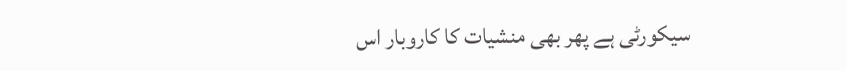سیکورٹی ہے پھر بھی منشیات کا کاروبار اس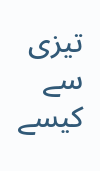تیزی سے کیسے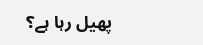پھیل رہا ہے؟